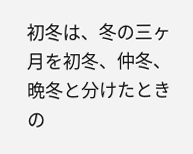初冬は、冬の三ヶ月を初冬、仲冬、晩冬と分けたときの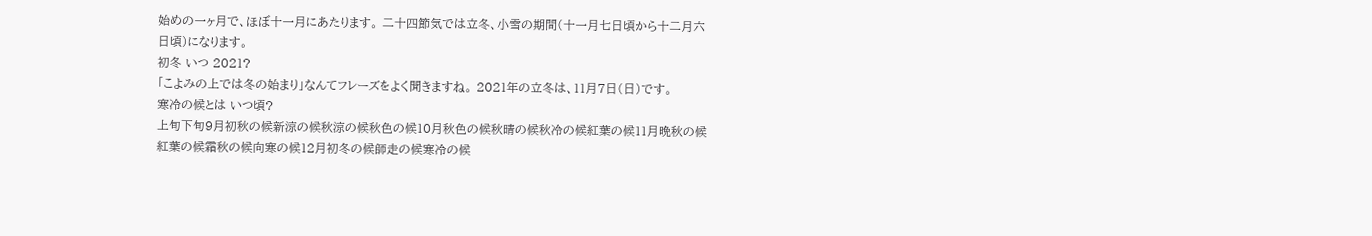始めの一ヶ月で、ほぼ十一月にあたります。 二十四節気では立冬、小雪の期間(十一月七日頃から十二月六日頃)になります。
初冬 いつ 2021?
「こよみの上では冬の始まり」なんてフレーズをよく聞きますね。 2021年の立冬は、11月7日(日)です。
寒冷の候とは いつ頃?
上旬下旬9月初秋の候新涼の候秋涼の候秋色の候10月秋色の候秋晴の候秋冷の候紅葉の候11月晩秋の候紅葉の候霜秋の候向寒の候12月初冬の候師走の候寒冷の候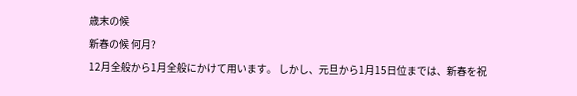歳末の候
新春の候 何月?
12月全般から1月全般にかけて用います。 しかし、元旦から1月15日位までは、新春を祝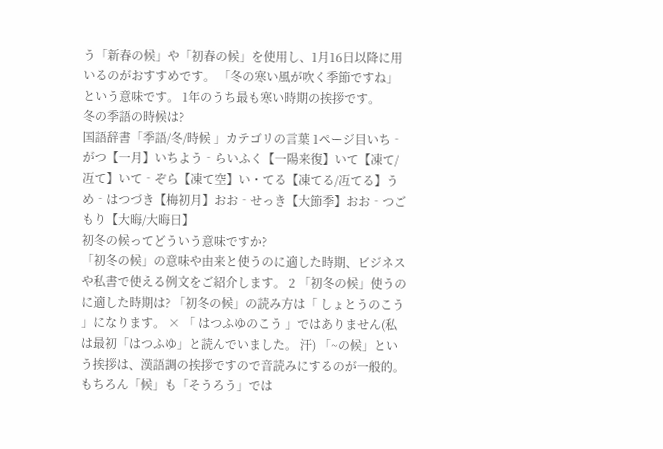う「新春の候」や「初春の候」を使用し、1月16日以降に用いるのがおすすめです。 「冬の寒い風が吹く季節ですね」という意味です。 1年のうち最も寒い時期の挨拶です。
冬の季語の時候は?
国語辞書「季語/冬/時候 」カテゴリの言葉 1ページ目いち‐がつ【一月】いちよう‐らいふく【一陽来復】いて【凍て/冱て】いて‐ぞら【凍て空】い・てる【凍てる/冱てる】うめ‐はつづき【梅初月】おお‐せっき【大節季】おお‐つごもり【大晦/大晦日】
初冬の候ってどういう意味ですか?
「初冬の候」の意味や由来と使うのに適した時期、ビジネスや私書で使える例文をご紹介します。 2 「初冬の候」使うのに適した時期は? 「初冬の候」の読み方は「 しょとうのこう 」になります。 × 「 はつふゆのこう 」ではありません(私は最初「はつふゆ」と読んでいました。 汗) 「~の候」という挨拶は、漢語調の挨拶ですので音読みにするのが一般的。 もちろん「候」も「そうろう」では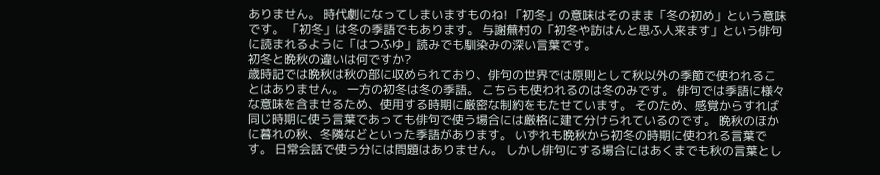ありません。 時代劇になってしまいますものね! 「初冬」の意味はそのまま「冬の初め」という意味です。 「初冬」は冬の季語でもあります。 与謝蕪村の「初冬や訪はんと思ふ人来ます」という俳句に読まれるように「はつふゆ」読みでも馴染みの深い言葉です。
初冬と晩秋の違いは何ですか?
歳時記では晩秋は秋の部に収められており、俳句の世界では原則として秋以外の季節で使われることはありません。 一方の初冬は冬の季語。 こちらも使われるのは冬のみです。 俳句では季語に様々な意味を含ませるため、使用する時期に厳密な制約をもたせています。 そのため、感覚からすれば同じ時期に使う言葉であっても俳句で使う場合には厳格に建て分けられているのです。 晩秋のほかに暮れの秋、冬隣などといった季語があります。 いずれも晩秋から初冬の時期に使われる言葉です。 日常会話で使う分には問題はありません。 しかし俳句にする場合にはあくまでも秋の言葉とし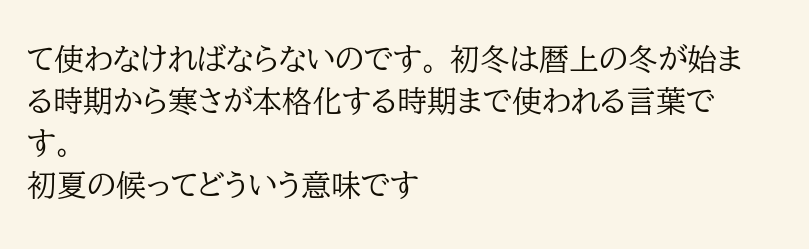て使わなければならないのです。 初冬は暦上の冬が始まる時期から寒さが本格化する時期まで使われる言葉です。
初夏の候ってどういう意味です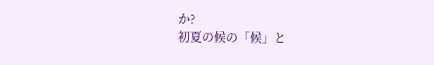か?
初夏の候の「候」と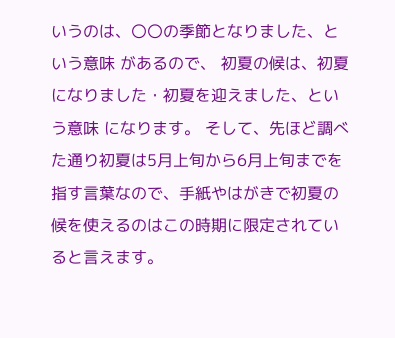いうのは、〇〇の季節となりました、という意味 があるので、 初夏の候は、初夏になりました・初夏を迎えました、という意味 になります。 そして、先ほど調べた通り初夏は5月上旬から6月上旬までを指す言葉なので、手紙やはがきで初夏の候を使えるのはこの時期に限定されていると言えます。